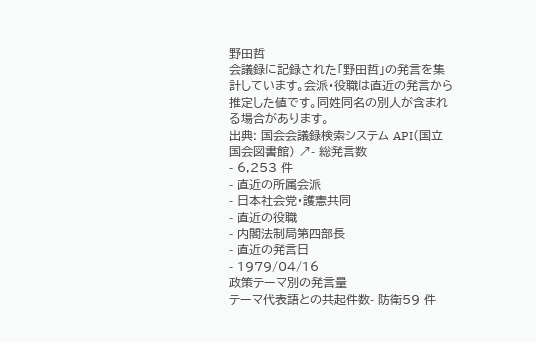野田哲
会議録に記録された「野田哲」の発言を集計しています。会派・役職は直近の発言から推定した値です。同姓同名の別人が含まれる場合があります。
出典: 国会会議録検索システム API(国立国会図書館) ↗- 総発言数
- 6,253 件
- 直近の所属会派
- 日本社会党・護憲共同
- 直近の役職
- 内閣法制局第四部長
- 直近の発言日
- 1979/04/16
政策テーマ別の発言量
テーマ代表語との共起件数- 防衛59 件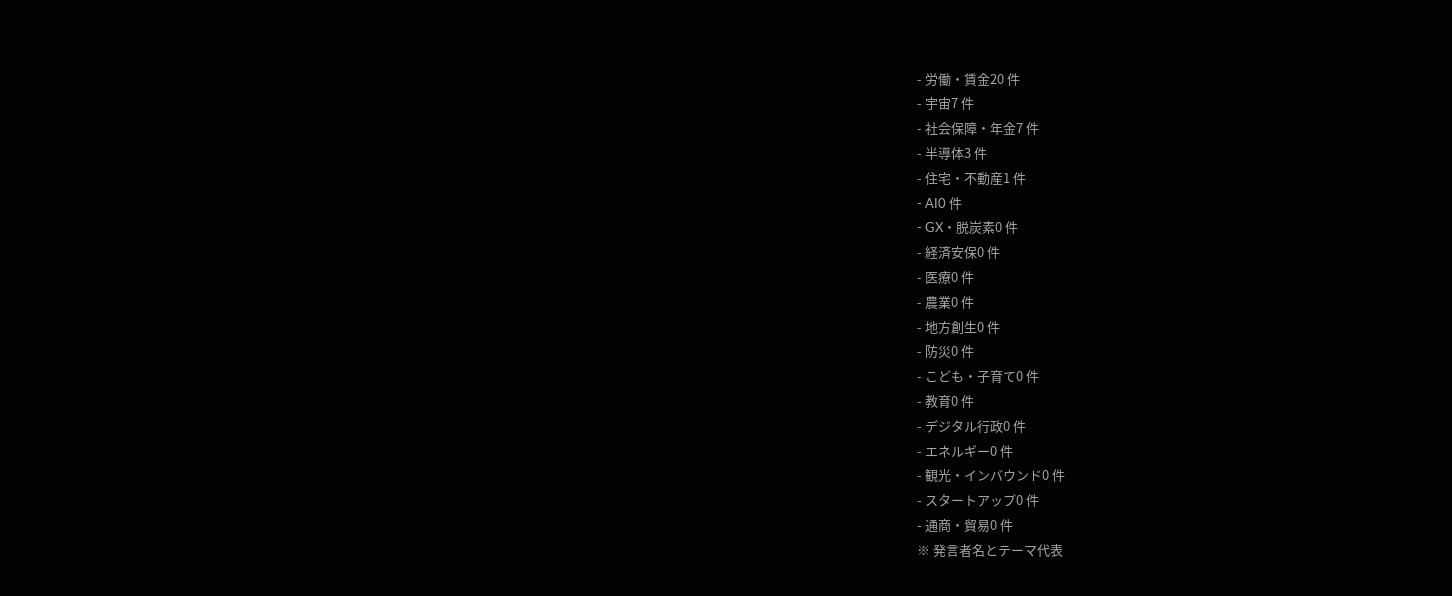- 労働・賃金20 件
- 宇宙7 件
- 社会保障・年金7 件
- 半導体3 件
- 住宅・不動産1 件
- AI0 件
- GX・脱炭素0 件
- 経済安保0 件
- 医療0 件
- 農業0 件
- 地方創生0 件
- 防災0 件
- こども・子育て0 件
- 教育0 件
- デジタル行政0 件
- エネルギー0 件
- 観光・インバウンド0 件
- スタートアップ0 件
- 通商・貿易0 件
※ 発言者名とテーマ代表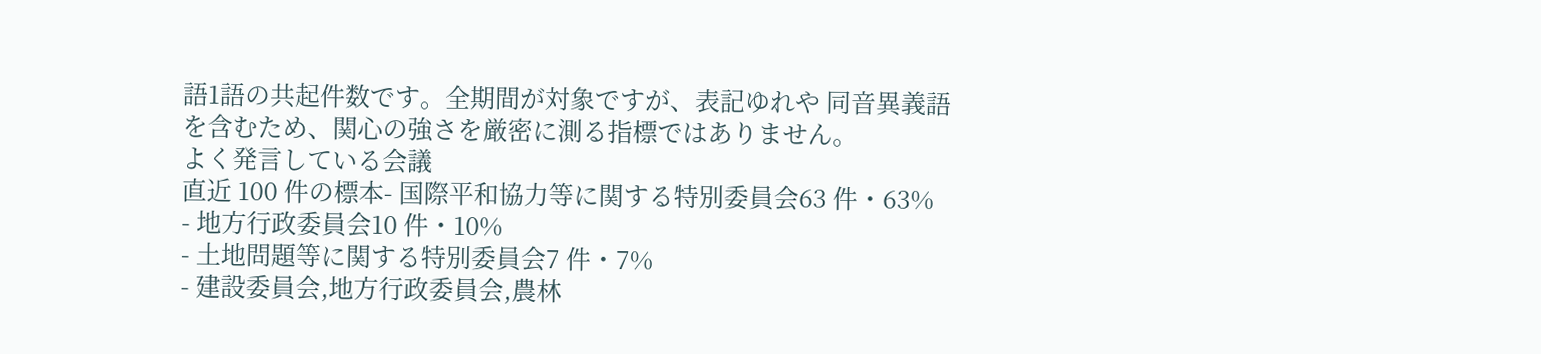語1語の共起件数です。全期間が対象ですが、表記ゆれや 同音異義語を含むため、関心の強さを厳密に測る指標ではありません。
よく発言している会議
直近 100 件の標本- 国際平和協力等に関する特別委員会63 件・63%
- 地方行政委員会10 件・10%
- 土地問題等に関する特別委員会7 件・7%
- 建設委員会,地方行政委員会,農林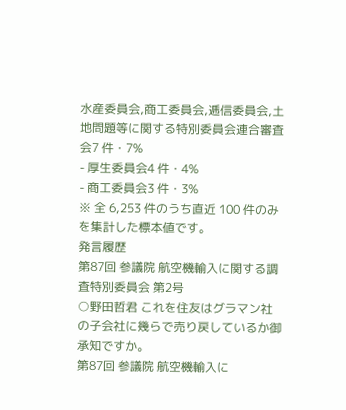水産委員会,商工委員会,逓信委員会,土地問題等に関する特別委員会連合審査会7 件・7%
- 厚生委員会4 件・4%
- 商工委員会3 件・3%
※ 全 6,253 件のうち直近 100 件のみを集計した標本値です。
発言履歴
第87回 参議院 航空機輸入に関する調査特別委員会 第2号
○野田哲君 これを住友はグラマン社の子会社に幾らで売り戻しているか御承知ですか。
第87回 参議院 航空機輸入に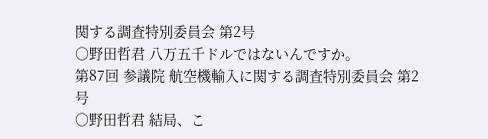関する調査特別委員会 第2号
○野田哲君 八万五千ドルではないんですか。
第87回 参議院 航空機輸入に関する調査特別委員会 第2号
○野田哲君 結局、こ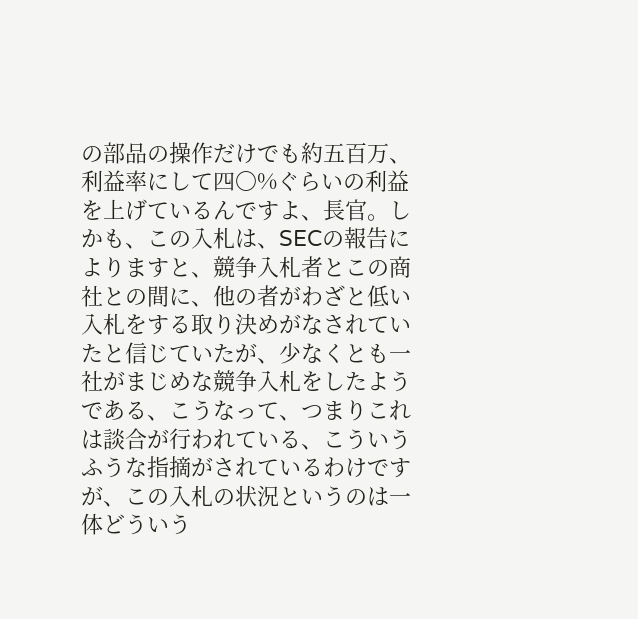の部品の操作だけでも約五百万、利益率にして四〇%ぐらいの利益を上げているんですよ、長官。しかも、この入札は、SECの報告によりますと、競争入札者とこの商社との間に、他の者がわざと低い入札をする取り決めがなされていたと信じていたが、少なくとも一社がまじめな競争入札をしたようである、こうなって、つまりこれは談合が行われている、こういうふうな指摘がされているわけですが、この入札の状況というのは一体どういう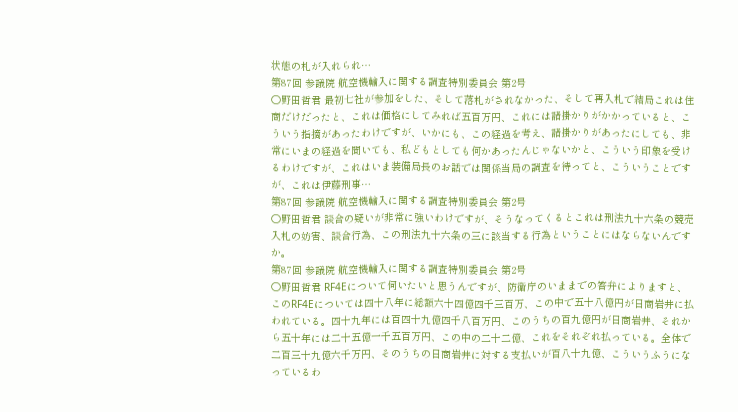状態の札が入れられ…
第87回 参議院 航空機輸入に関する調査特別委員会 第2号
○野田哲君 最初七社が参加をした、そして落札がされなかった、そして再入札で結局これは住商だけだったと、これは価格にしてみれば五百万円、これには諸掛かりがかかっていると、こういう指摘があったわけですが、いかにも、この経過を考え、諸掛かりがあったにしても、非常にいまの経過を聞いても、私どもとしても何かあったんじゃないかと、こういう印象を受けるわけですが、これはいま装備局長のお話では関係当局の調査を待ってと、こういうことですが、これは伊藤刑事…
第87回 参議院 航空機輸入に関する調査特別委員会 第2号
○野田哲君 談合の疑いが非常に強いわけですが、そうなってくるとこれは刑法九十六条の競売入札の妨害、談合行為、この刑法九十六条の三に該当する行為ということにはならないんですか。
第87回 参議院 航空機輸入に関する調査特別委員会 第2号
○野田哲君 RF4Eについて伺いたいと思うんですが、防衛庁のいままでの答弁によりますと、このRF4Eについては四十八年に総額六十四億四千三百万、この中で五十八億円が日商岩井に払われている。四十九年には百四十九億四千八百万円、このうちの百九億円が日商岩井、それから五十年には二十五億一千五百万円、この中の二十二億、これをそれぞれ払っている。全体で二百三十九億六千万円、そのうちの日商岩井に対する支払いが百八十九億、こういうふうになっているわ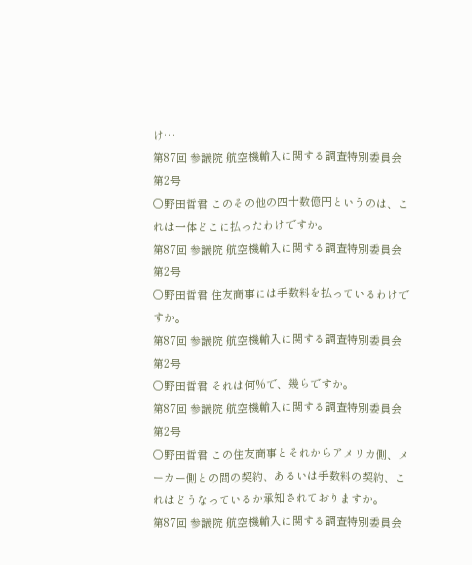け…
第87回 参議院 航空機輸入に関する調査特別委員会 第2号
○野田哲君 このその他の四十数億円というのは、これは一体どこに払ったわけですか。
第87回 参議院 航空機輸入に関する調査特別委員会 第2号
○野田哲君 住友商事には手数料を払っているわけですか。
第87回 参議院 航空機輸入に関する調査特別委員会 第2号
○野田哲君 それは何%で、幾らですか。
第87回 参議院 航空機輸入に関する調査特別委員会 第2号
○野田哲君 この住友商事とそれからアメリカ側、メーカー側との間の契約、あるいは手数料の契約、これはどうなっているか承知されておりますか。
第87回 参議院 航空機輸入に関する調査特別委員会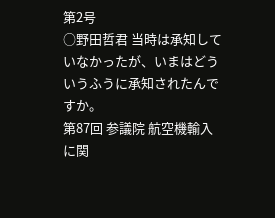第2号
○野田哲君 当時は承知していなかったが、いまはどういうふうに承知されたんですか。
第87回 参議院 航空機輸入に関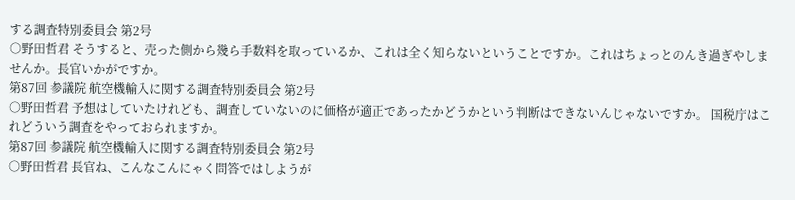する調査特別委員会 第2号
○野田哲君 そうすると、売った側から幾ら手数料を取っているか、これは全く知らないということですか。これはちょっとのんき過ぎやしませんか。長官いかがですか。
第87回 参議院 航空機輸入に関する調査特別委員会 第2号
○野田哲君 予想はしていたけれども、調査していないのに価格が適正であったかどうかという判断はできないんじゃないですか。 国税庁はこれどういう調査をやっておられますか。
第87回 参議院 航空機輸入に関する調査特別委員会 第2号
○野田哲君 長官ね、こんなこんにゃく問答ではしようが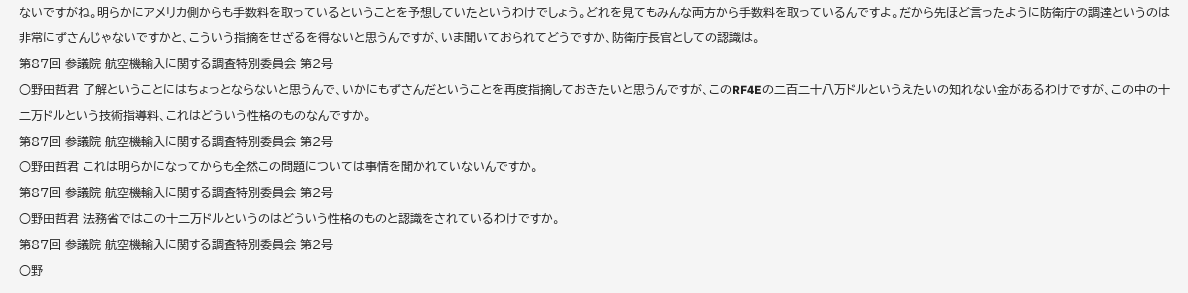ないですがね。明らかにアメリカ側からも手数料を取っているということを予想していたというわけでしょう。どれを見てもみんな両方から手数料を取っているんですよ。だから先ほど言ったように防衛庁の調達というのは非常にずさんじゃないですかと、こういう指摘をせざるを得ないと思うんですが、いま聞いておられてどうですか、防衛庁長官としての認識は。
第87回 参議院 航空機輸入に関する調査特別委員会 第2号
○野田哲君 了解ということにはちょっとならないと思うんで、いかにもずさんだということを再度指摘しておきたいと思うんですが、このRF4Eの二百二十八万ドルというえたいの知れない金があるわけですが、この中の十二万ドルという技術指導料、これはどういう性格のものなんですか。
第87回 参議院 航空機輸入に関する調査特別委員会 第2号
○野田哲君 これは明らかになってからも全然この問題については事情を聞かれていないんですか。
第87回 参議院 航空機輸入に関する調査特別委員会 第2号
○野田哲君 法務省ではこの十二万ドルというのはどういう性格のものと認識をされているわけですか。
第87回 参議院 航空機輸入に関する調査特別委員会 第2号
○野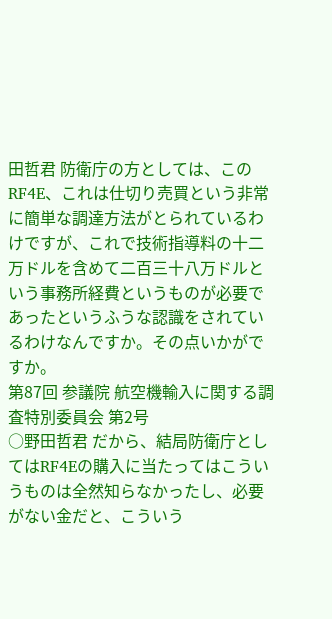田哲君 防衛庁の方としては、このRF4E、これは仕切り売買という非常に簡単な調達方法がとられているわけですが、これで技術指導料の十二万ドルを含めて二百三十八万ドルという事務所経費というものが必要であったというふうな認識をされているわけなんですか。その点いかがですか。
第87回 参議院 航空機輸入に関する調査特別委員会 第2号
○野田哲君 だから、結局防衛庁としてはRF4Eの購入に当たってはこういうものは全然知らなかったし、必要がない金だと、こういう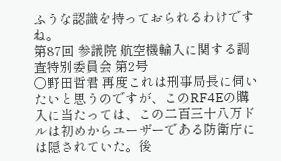ふうな認識を持っておられるわけですね。
第87回 参議院 航空機輸入に関する調査特別委員会 第2号
○野田哲君 再度これは刑事局長に伺いたいと思うのですが、このRF4Eの購入に当たっては、この二百三十八万ドルは初めからユーザーである防衛庁には隠されていた。後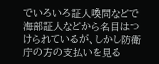でいろいろ証人喚問などで海部証人などから名目はつけられているが、しかし防衛庁の方の支払いを見る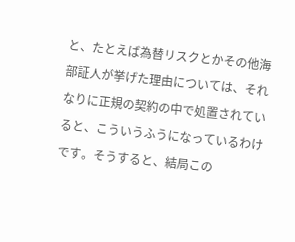と、たとえば為替リスクとかその他海部証人が挙げた理由については、それなりに正規の契約の中で処置されていると、こういうふうになっているわけです。そうすると、結局この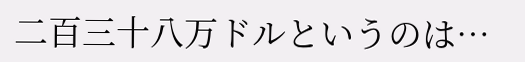二百三十八万ドルというのは…